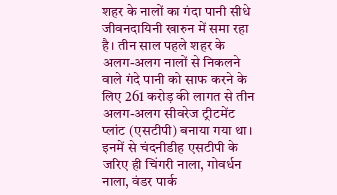शहर के नालों का गंदा पानी सीधे जीवनदायिनी खारुन में समा रहा है। तीन साल पहले शहर के अलग-अलग नालों से निकलने वाले गंदे पानी को साफ करने के लिए 261 करोड़ की लागत से तीन अलग-अलग सीवरेज ट्रीटमेंट प्लांट (एसटीपी) बनाया गया था। इनमें से चंदनीडीह एसटीपी के जरिए ही चिंगरी नाला, गोवर्धन नाला, वंडर पार्क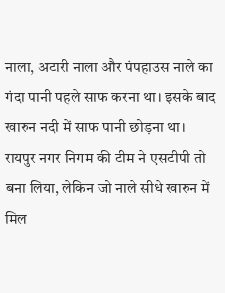नाला, अटारी नाला और पंपहाउस नाले का गंदा पानी पहले साफ करना था। इसके बाद खारुन नदी में साफ पानी छोड़ना था। रायपुर नगर निगम की टीम ने एसटीपी तो बना लिया, लेकिन जो नाले सीधे खारुन में मिल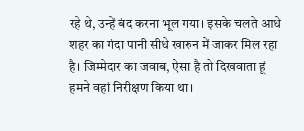रहे थे, उन्हें बंद करना भूल गया। इसके चलते आधे शहर का गंदा पानी सीधे खारुन में जाकर मिल रहा है। जिम्मेदार का जवाब, ऐसा है तो दिखवाता हूं
हमने वहां निरीक्षण किया था।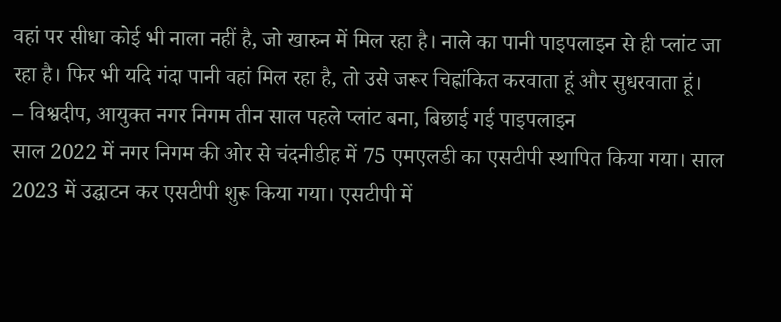वहां पर सीधा कोई भी नाला नहीं है, जो खारुन में मिल रहा है। नाले का पानी पाइपलाइन से ही प्लांट जा रहा है। फिर भी यदि गंदा पानी वहां मिल रहा है, तो उसे जरूर चिह्नांकित करवाता हूं और सुधरवाता हूं।
– विश्वदीप, आयुक्त नगर निगम तीन साल पहले प्लांट बना, बिछाई गई पाइपलाइन
साल 2022 में नगर निगम की ओर से चंदनीडीह में 75 एमएलडी का एसटीपी स्थापित किया गया। साल 2023 में उद्घाटन कर एसटीपी शुरू किया गया। एसटीपी में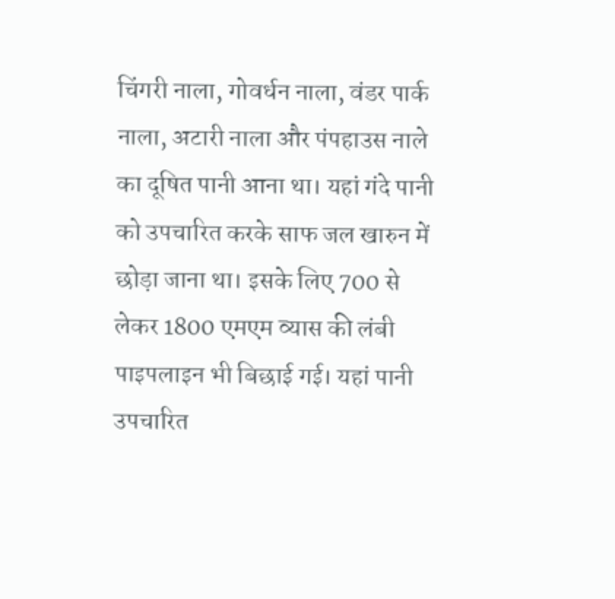चिंगरी नाला, गोवर्धन नाला, वंडर पार्क नाला, अटारी नाला और पंपहाउस नाले का दूषित पानी आना था। यहां गंदे पानी को उपचारित करके साफ जल खारुन में छोड़ा जाना था। इसके लिए 700 से लेकर 1800 एमएम व्यास की लंबी पाइपलाइन भी बिछाई गई। यहां पानी उपचारित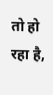तो हो रहा है,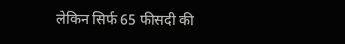लेकिन सिर्फ 65 फीसदी की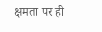क्षमता पर ही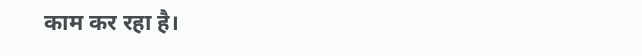काम कर रहा है।